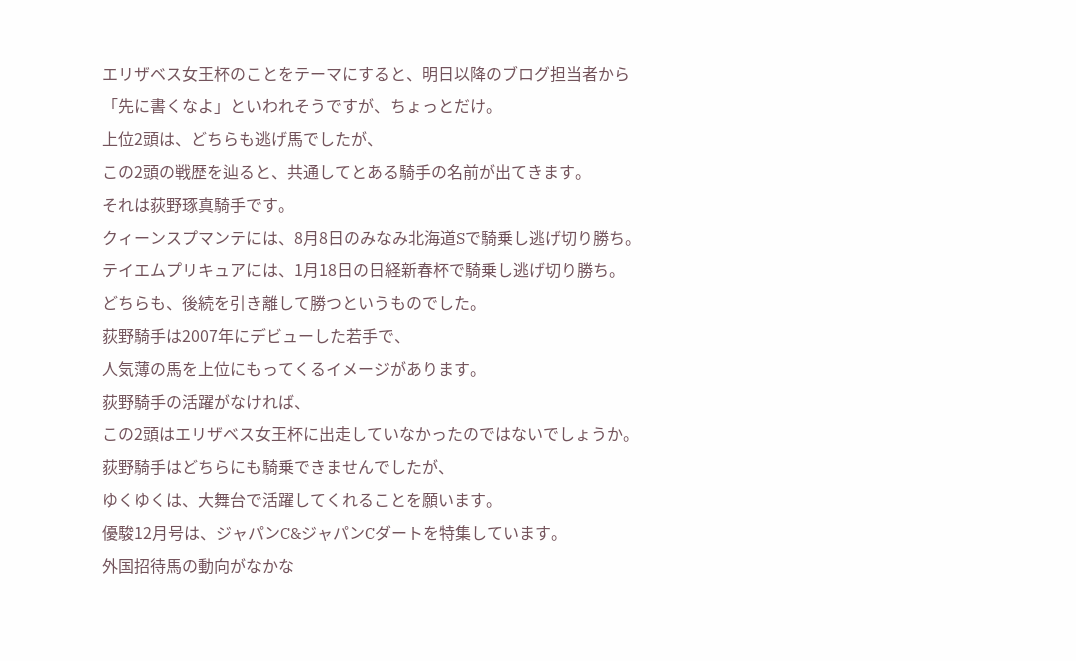エリザベス女王杯のことをテーマにすると、明日以降のブログ担当者から
「先に書くなよ」といわれそうですが、ちょっとだけ。
上位2頭は、どちらも逃げ馬でしたが、
この2頭の戦歴を辿ると、共通してとある騎手の名前が出てきます。
それは荻野琢真騎手です。
クィーンスプマンテには、8月8日のみなみ北海道Sで騎乗し逃げ切り勝ち。
テイエムプリキュアには、1月18日の日経新春杯で騎乗し逃げ切り勝ち。
どちらも、後続を引き離して勝つというものでした。
荻野騎手は2007年にデビューした若手で、
人気薄の馬を上位にもってくるイメージがあります。
荻野騎手の活躍がなければ、
この2頭はエリザベス女王杯に出走していなかったのではないでしょうか。
荻野騎手はどちらにも騎乗できませんでしたが、
ゆくゆくは、大舞台で活躍してくれることを願います。
優駿12月号は、ジャパンC&ジャパンCダートを特集しています。
外国招待馬の動向がなかな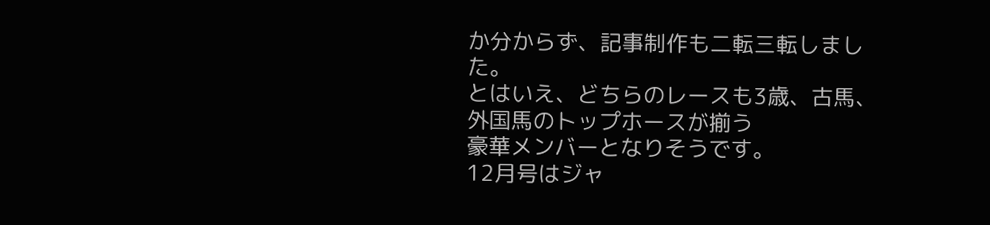か分からず、記事制作も二転三転しました。
とはいえ、どちらのレースも3歳、古馬、外国馬のトップホースが揃う
豪華メンバーとなりそうです。
12月号はジャ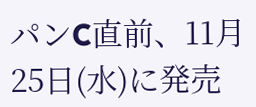パンC直前、11月25日(水)に発売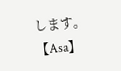します。
【Asa】